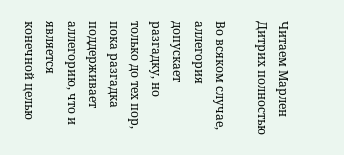Читаем Марлен Дитрих полностью

Во всяком случае, аллегория допускает разгадку, но только до тех пор, пока разгадка поддерживает аллегорию, что и является конечной целью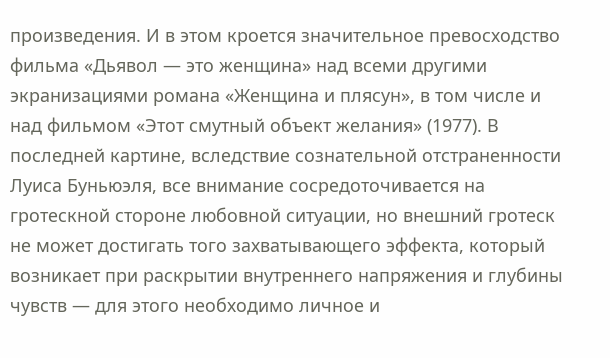произведения. И в этом кроется значительное превосходство фильма «Дьявол — это женщина» над всеми другими экранизациями романа «Женщина и плясун», в том числе и над фильмом «Этот смутный объект желания» (1977). В последней картине, вследствие сознательной отстраненности Луиса Буньюэля, все внимание сосредоточивается на гротескной стороне любовной ситуации, но внешний гротеск не может достигать того захватывающего эффекта, который возникает при раскрытии внутреннего напряжения и глубины чувств — для этого необходимо личное и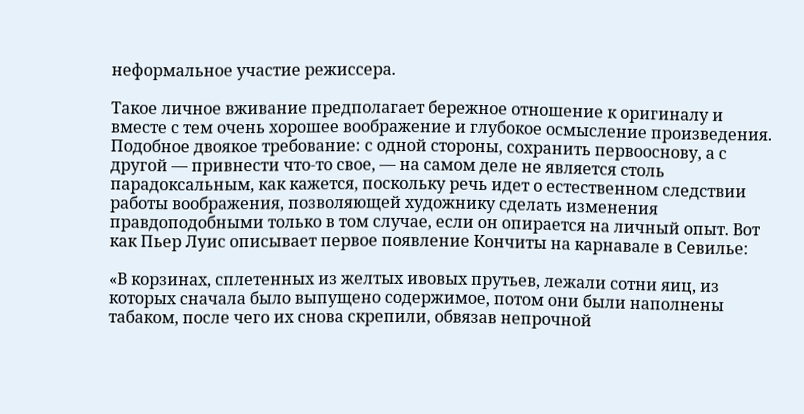неформальное участие режиссера.

Такое личное вживание предполагает бережное отношение к оригиналу и вместе с тем очень хорошее воображение и глубокое осмысление произведения. Подобное двоякое требование: с одной стороны, сохранить первооснову, а с другой — привнести что-то свое, — на самом деле не является столь парадоксальным, как кажется, поскольку речь идет о естественном следствии работы воображения, позволяющей художнику сделать изменения правдоподобными только в том случае, если он опирается на личный опыт. Вот как Пьер Луис описывает первое появление Кончиты на карнавале в Севилье:

«В корзинах, сплетенных из желтых ивовых прутьев, лежали сотни яиц, из которых сначала было выпущено содержимое, потом они были наполнены табаком, после чего их снова скрепили, обвязав непрочной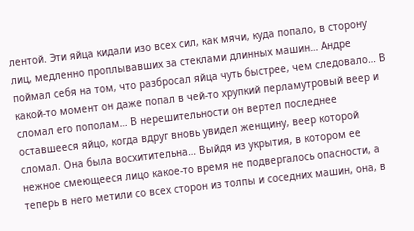лентой. Эти яйца кидали изо всех сил, как мячи, куда попало, в сторону лиц, медленно проплывавших за стеклами длинных машин… Андре поймал себя на том, что разбросал яйца чуть быстрее, чем следовало… В какой-то момент он даже попал в чей-то хрупкий перламутровый веер и сломал его пополам… В нерешительности он вертел последнее оставшееся яйцо, когда вдруг вновь увидел женщину, веер которой сломал. Она была восхитительна… Выйдя из укрытия, в котором ее нежное смеющееся лицо какое-то время не подвергалось опасности, а теперь в него метили со всех сторон из толпы и соседних машин, она, в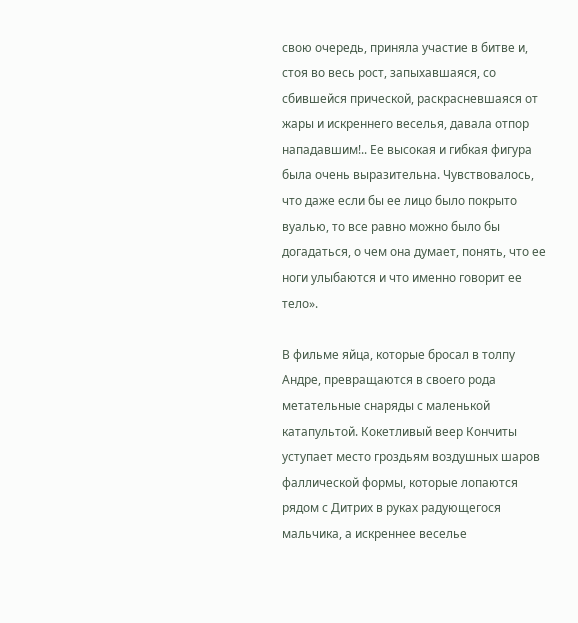свою очередь, приняла участие в битве и, стоя во весь рост, запыхавшаяся, со сбившейся прической, раскрасневшаяся от жары и искреннего веселья, давала отпор нападавшим!.. Ее высокая и гибкая фигура была очень выразительна. Чувствовалось, что даже если бы ее лицо было покрыто вуалью, то все равно можно было бы догадаться, о чем она думает, понять, что ее ноги улыбаются и что именно говорит ее тело».

В фильме яйца, которые бросал в толпу Андре, превращаются в своего рода метательные снаряды с маленькой катапультой. Кокетливый веер Кончиты уступает место гроздьям воздушных шаров фаллической формы, которые лопаются рядом с Дитрих в руках радующегося мальчика, а искреннее веселье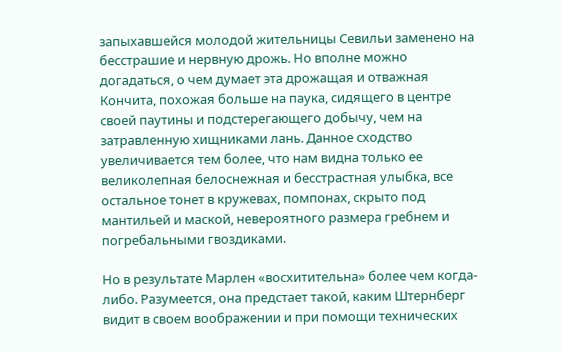запыхавшейся молодой жительницы Севильи заменено на бесстрашие и нервную дрожь. Но вполне можно догадаться, о чем думает эта дрожащая и отважная Кончита, похожая больше на паука, сидящего в центре своей паутины и подстерегающего добычу, чем на затравленную хищниками лань. Данное сходство увеличивается тем более, что нам видна только ее великолепная белоснежная и бесстрастная улыбка, все остальное тонет в кружевах, помпонах, скрыто под мантильей и маской, невероятного размера гребнем и погребальными гвоздиками.

Но в результате Марлен «восхитительна» более чем когда-либо. Разумеется, она предстает такой, каким Штернберг видит в своем воображении и при помощи технических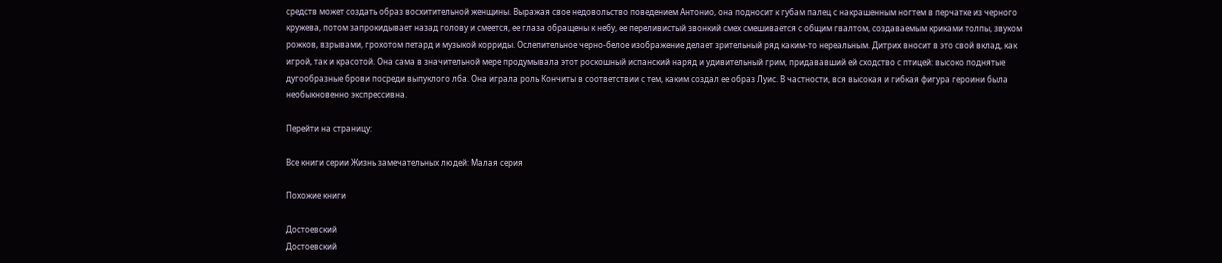средств может создать образ восхитительной женщины. Выражая свое недовольство поведением Антонио, она подносит к губам палец с накрашенным ногтем в перчатке из черного кружева, потом запрокидывает назад голову и смеется, ее глаза обращены к небу, ее переливистый звонкий смех смешивается с общим гвалтом, создаваемым криками толпы, звуком рожков, взрывами, грохотом петард и музыкой корриды. Ослепительное черно-белое изображение делает зрительный ряд каким-то нереальным. Дитрих вносит в это свой вклад, как игрой, так и красотой. Она сама в значительной мере продумывала этот роскошный испанский наряд и удивительный грим, придававший ей сходство с птицей: высоко поднятые дугообразные брови посреди выпуклого лба. Она играла роль Кончиты в соответствии с тем, каким создал ее образ Луис. В частности, вся высокая и гибкая фигура героини была необыкновенно экспрессивна.

Перейти на страницу:

Все книги серии Жизнь замечательных людей: Малая серия

Похожие книги

Достоевский
Достоевский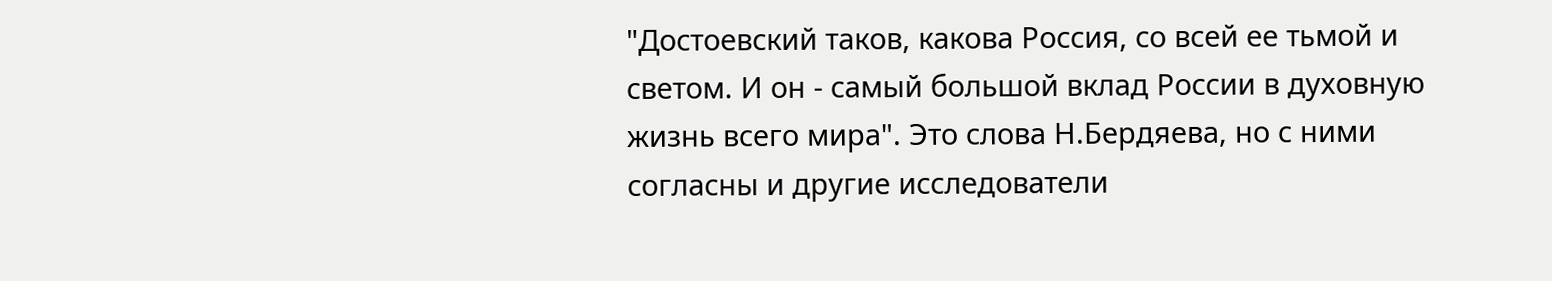"Достоевский таков, какова Россия, со всей ее тьмой и светом. И он - самый большой вклад России в духовную жизнь всего мира". Это слова Н.Бердяева, но с ними согласны и другие исследователи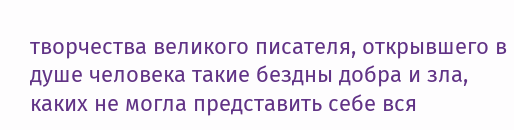творчества великого писателя, открывшего в душе человека такие бездны добра и зла, каких не могла представить себе вся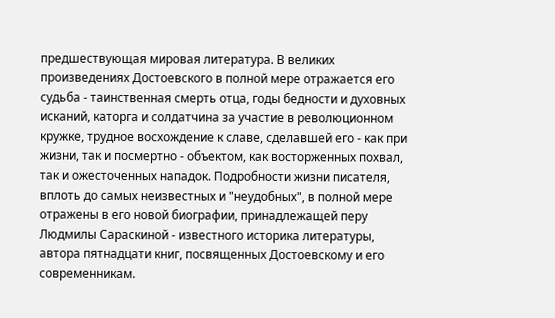предшествующая мировая литература. В великих произведениях Достоевского в полной мере отражается его судьба - таинственная смерть отца, годы бедности и духовных исканий, каторга и солдатчина за участие в революционном кружке, трудное восхождение к славе, сделавшей его - как при жизни, так и посмертно - объектом, как восторженных похвал, так и ожесточенных нападок. Подробности жизни писателя, вплоть до самых неизвестных и "неудобных", в полной мере отражены в его новой биографии, принадлежащей перу Людмилы Сараскиной - известного историка литературы, автора пятнадцати книг, посвященных Достоевскому и его современникам.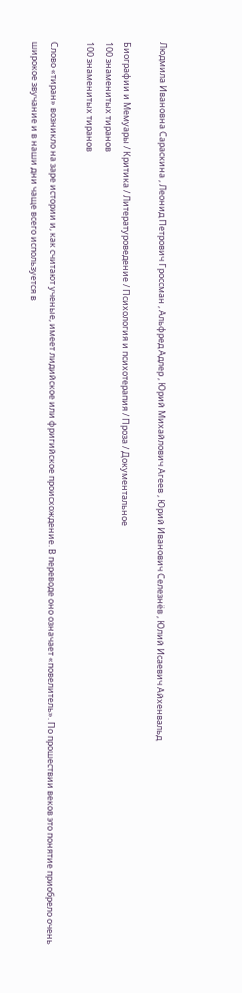Людмила Ивановна Сараскина , Леонид Петрович Гроссман , Альфред Адлер , Юрий Михайлович Агеев , Юрий Иванович Селезнёв , Юлий Исаевич Айхенвальд

Биографии и Мемуары / Критика / Литературоведение / Психология и психотерапия / Проза / Документальное
100 знаменитых тиранов
100 знаменитых тиранов

Слово «тиран» возникло на заре истории и, как считают ученые, имеет лидийское или фригийское происхождение. В переводе оно означает «повелитель». По прошествии веков это понятие приобрело очень широкое звучание и в наши дни чаще всего используется в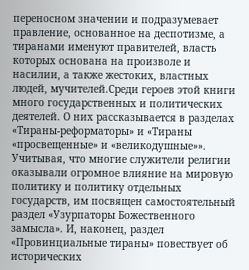переносном значении и подразумевает правление, основанное на деспотизме, а тиранами именуют правителей, власть которых основана на произволе и насилии, а также жестоких, властных людей, мучителей.Среди героев этой книги много государственных и политических деятелей. О них рассказывается в разделах «Тираны-реформаторы» и «Тираны «просвещенные» и «великодушные»». Учитывая, что многие служители религии оказывали огромное влияние на мировую политику и политику отдельных государств, им посвящен самостоятельный раздел «Узурпаторы Божественного замысла». И, наконец, раздел «Провинциальные тираны» повествует об исторических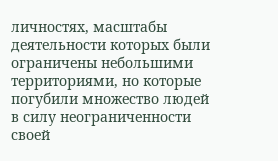личностях, масштабы деятельности которых были ограничены небольшими территориями, но которые погубили множество людей в силу неограниченности своей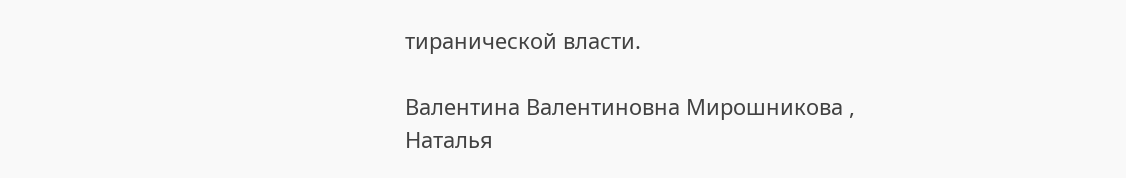тиранической власти.

Валентина Валентиновна Мирошникова , Наталья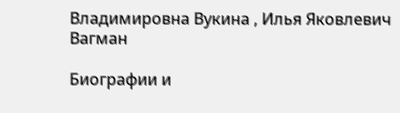Владимировна Вукина , Илья Яковлевич Вагман

Биографии и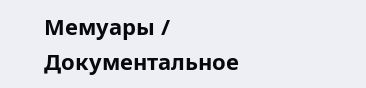Мемуары / Документальное